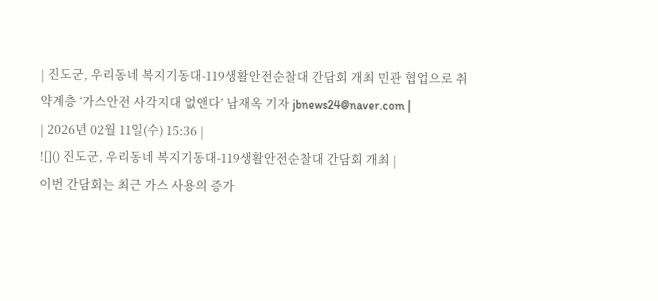| 진도군, 우리동네 복지기동대-119생활안전순찰대 간담회 개최 민관 협업으로 취약계층 ‘가스안전 사각지대 없앤다’ 남재옥 기자 jbnews24@naver.com |
| 2026년 02월 11일(수) 15:36 |
![]() 진도군, 우리동네 복지기동대-119생활안전순찰대 간담회 개최 |
이번 간담회는 최근 가스 사용의 증가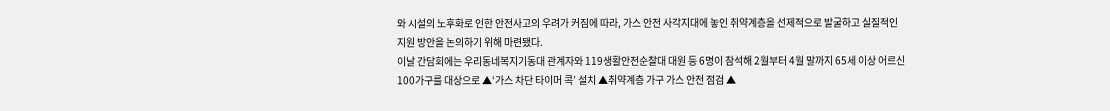와 시설의 노후화로 인한 안전사고의 우려가 커짐에 따라, 가스 안전 사각지대에 놓인 취약계층을 선제적으로 발굴하고 실질적인 지원 방안을 논의하기 위해 마련됐다.
이날 간담회에는 우리동네복지기동대 관계자와 119생활안전순찰대 대원 등 6명이 참석해 2월부터 4월 말까지 65세 이상 어르신 100가구를 대상으로 ▲‘가스 차단 타이머 콕’ 설치 ▲취약계층 가구 가스 안전 점검 ▲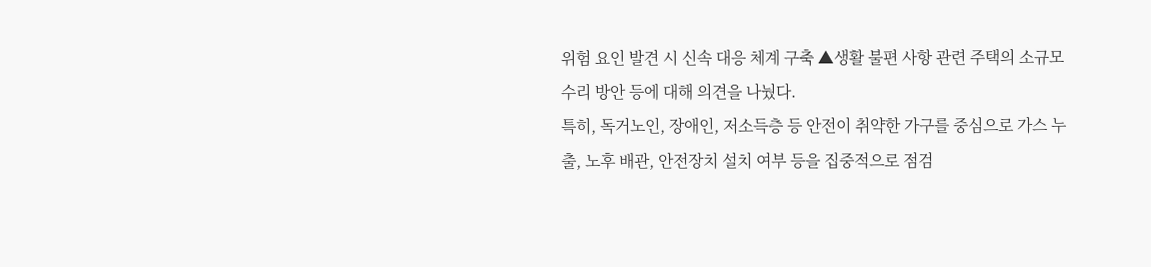위험 요인 발견 시 신속 대응 체계 구축 ▲생활 불편 사항 관련 주택의 소규모 수리 방안 등에 대해 의견을 나눴다.
특히, 독거노인, 장애인, 저소득층 등 안전이 취약한 가구를 중심으로 가스 누출, 노후 배관, 안전장치 설치 여부 등을 집중적으로 점검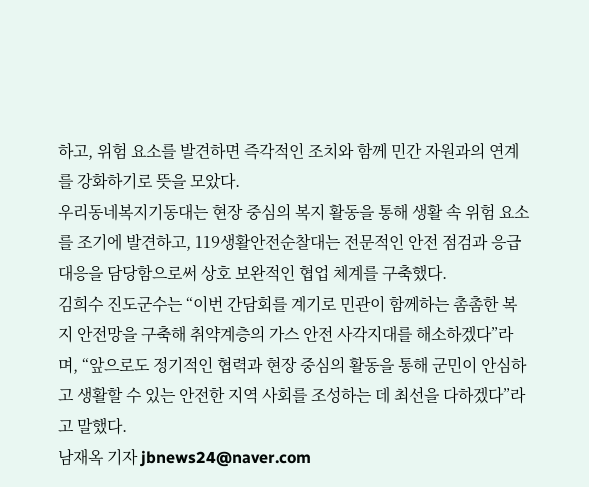하고, 위험 요소를 발견하면 즉각적인 조치와 함께 민간 자원과의 연계를 강화하기로 뜻을 모았다.
우리동네복지기동대는 현장 중심의 복지 활동을 통해 생활 속 위험 요소를 조기에 발견하고, 119생활안전순찰대는 전문적인 안전 점검과 응급 대응을 담당함으로써 상호 보완적인 협업 체계를 구축했다.
김희수 진도군수는 “이번 간담회를 계기로 민관이 함께하는 촘촘한 복지 안전망을 구축해 취약계층의 가스 안전 사각지대를 해소하겠다”라며, “앞으로도 정기적인 협력과 현장 중심의 활동을 통해 군민이 안심하고 생활할 수 있는 안전한 지역 사회를 조성하는 데 최선을 다하겠다”라고 말했다.
남재옥 기자 jbnews24@naver.com